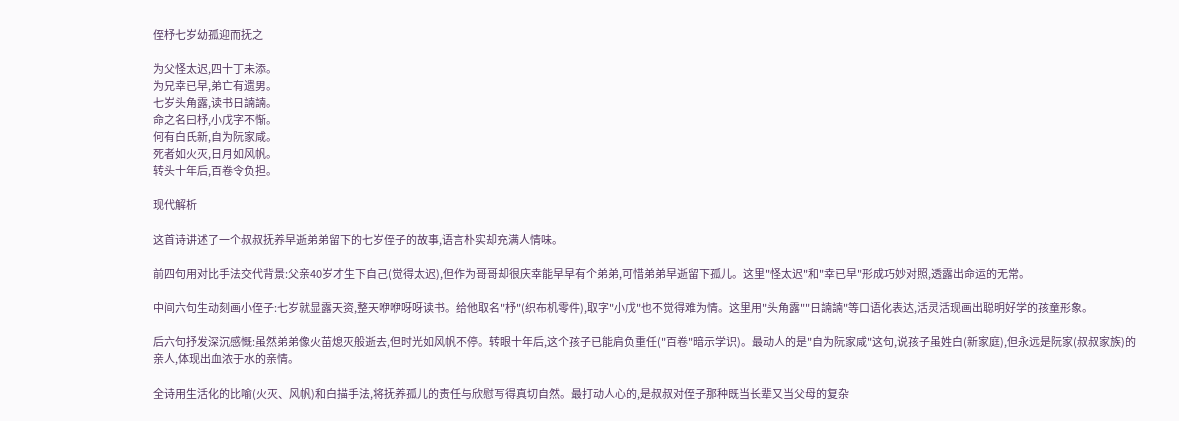侄杼七岁幼孤迎而抚之

为父怪太迟,四十丁未添。
为兄幸已早,弟亡有遗男。
七岁头角露,读书日諵諵。
命之名曰杼,小戊字不惭。
何有白氏新,自为阮家咸。
死者如火灭,日月如风帆。
转头十年后,百卷令负担。

现代解析

这首诗讲述了一个叔叔抚养早逝弟弟留下的七岁侄子的故事,语言朴实却充满人情味。

前四句用对比手法交代背景:父亲40岁才生下自己(觉得太迟),但作为哥哥却很庆幸能早早有个弟弟,可惜弟弟早逝留下孤儿。这里"怪太迟"和"幸已早"形成巧妙对照,透露出命运的无常。

中间六句生动刻画小侄子:七岁就显露天资,整天咿咿呀呀读书。给他取名"杼"(织布机零件),取字"小戊"也不觉得难为情。这里用"头角露""日諵諵"等口语化表达,活灵活现画出聪明好学的孩童形象。

后六句抒发深沉感慨:虽然弟弟像火苗熄灭般逝去,但时光如风帆不停。转眼十年后,这个孩子已能肩负重任("百卷"暗示学识)。最动人的是"自为阮家咸"这句,说孩子虽姓白(新家庭),但永远是阮家(叔叔家族)的亲人,体现出血浓于水的亲情。

全诗用生活化的比喻(火灭、风帆)和白描手法,将抚养孤儿的责任与欣慰写得真切自然。最打动人心的,是叔叔对侄子那种既当长辈又当父母的复杂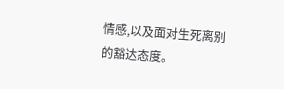情感,以及面对生死离别的豁达态度。